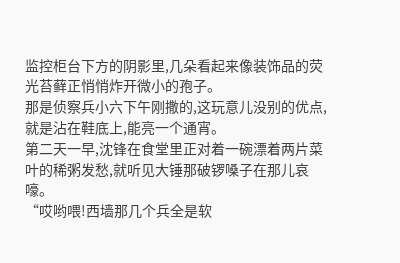监控柜台下方的阴影里,几朵看起来像装饰品的荧光苔藓正悄悄炸开微小的孢子。
那是侦察兵小六下午刚撒的,这玩意儿没别的优点,就是沾在鞋底上,能亮一个通宵。
第二天一早,沈锋在食堂里正对着一碗漂着两片菜叶的稀粥发愁,就听见大锤那破锣嗓子在那儿哀嚎。
“哎哟喂!西墙那几个兵全是软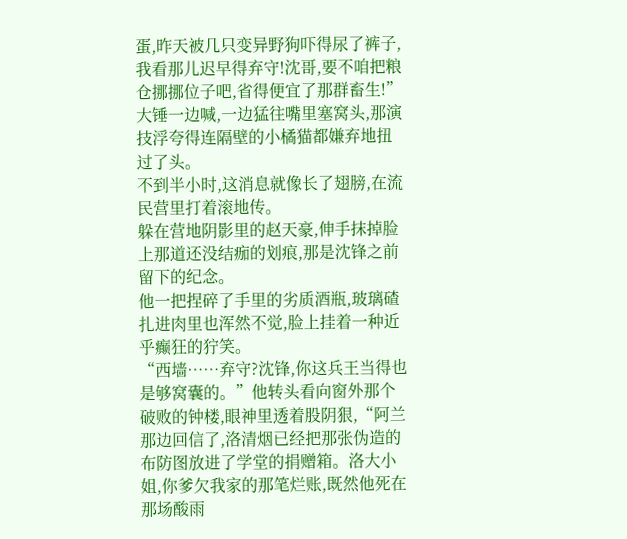蛋,昨天被几只变异野狗吓得尿了裤子,我看那儿迟早得弃守!沈哥,要不咱把粮仓挪挪位子吧,省得便宜了那群畜生!”
大锤一边喊,一边猛往嘴里塞窝头,那演技浮夸得连隔壁的小橘猫都嫌弃地扭过了头。
不到半小时,这消息就像长了翅膀,在流民营里打着滚地传。
躲在营地阴影里的赵天豪,伸手抹掉脸上那道还没结痂的划痕,那是沈锋之前留下的纪念。
他一把捏碎了手里的劣质酒瓶,玻璃碴扎进肉里也浑然不觉,脸上挂着一种近乎癫狂的狞笑。
“西墙……弃守?沈锋,你这兵王当得也是够窝囊的。”他转头看向窗外那个破败的钟楼,眼神里透着股阴狠,“阿兰那边回信了,洛清烟已经把那张伪造的布防图放进了学堂的捐赠箱。洛大小姐,你爹欠我家的那笔烂账,既然他死在那场酸雨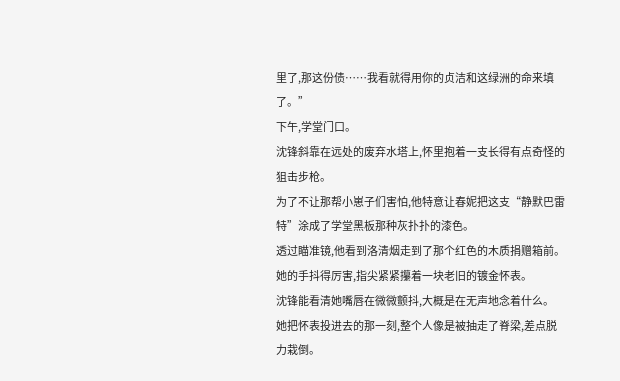里了,那这份债……我看就得用你的贞洁和这绿洲的命来填了。”
下午,学堂门口。
沈锋斜靠在远处的废弃水塔上,怀里抱着一支长得有点奇怪的狙击步枪。
为了不让那帮小崽子们害怕,他特意让春妮把这支“静默巴雷特”涂成了学堂黑板那种灰扑扑的漆色。
透过瞄准镜,他看到洛清烟走到了那个红色的木质捐赠箱前。
她的手抖得厉害,指尖紧紧攥着一块老旧的镀金怀表。
沈锋能看清她嘴唇在微微颤抖,大概是在无声地念着什么。
她把怀表投进去的那一刻,整个人像是被抽走了脊梁,差点脱力栽倒。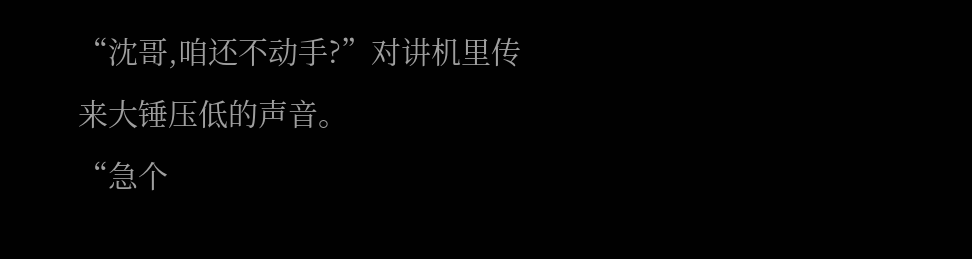“沈哥,咱还不动手?”对讲机里传来大锤压低的声音。
“急个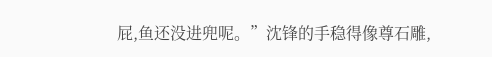屁,鱼还没进兜呢。”沈锋的手稳得像尊石雕,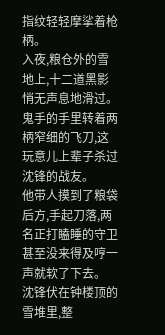指纹轻轻摩挲着枪柄。
入夜,粮仓外的雪地上,十二道黑影悄无声息地滑过。
鬼手的手里转着两柄窄细的飞刀,这玩意儿上辈子杀过沈锋的战友。
他带人摸到了粮袋后方,手起刀落,两名正打瞌睡的守卫甚至没来得及哼一声就软了下去。
沈锋伏在钟楼顶的雪堆里,整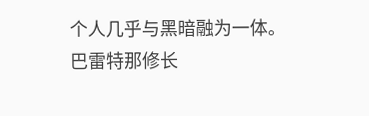个人几乎与黑暗融为一体。
巴雷特那修长